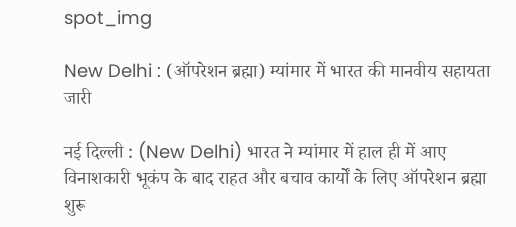spot_img

New Delhi : (ऑपरेशन ब्रह्मा) म्यांमार में भारत की मानवीय सहायता जारी

नई दिल्ली : (New Delhi) भारत ने म्यांमार में हाल ही में आए विनाशकारी भूकंप के बाद राहत और बचाव कार्यों के लिए ऑपरेशन ब्रह्मा शुरू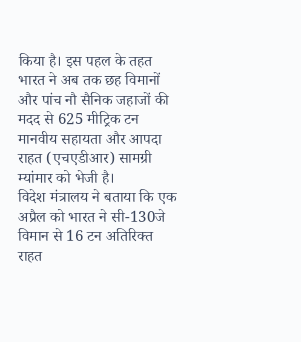किया है। इस पहल के तहत भारत ने अब तक छह विमानों और पांच नौ सैनिक जहाजों की मदद से 625 मीट्रिक टन मानवीय सहायता और आपदा राहत (एचएडीआर) सामग्री म्यांमार को भेजी है।
विदेश मंत्रालय ने बताया कि एक अप्रैल को भारत ने सी-130जे विमान से 16 टन अतिरिक्त राहत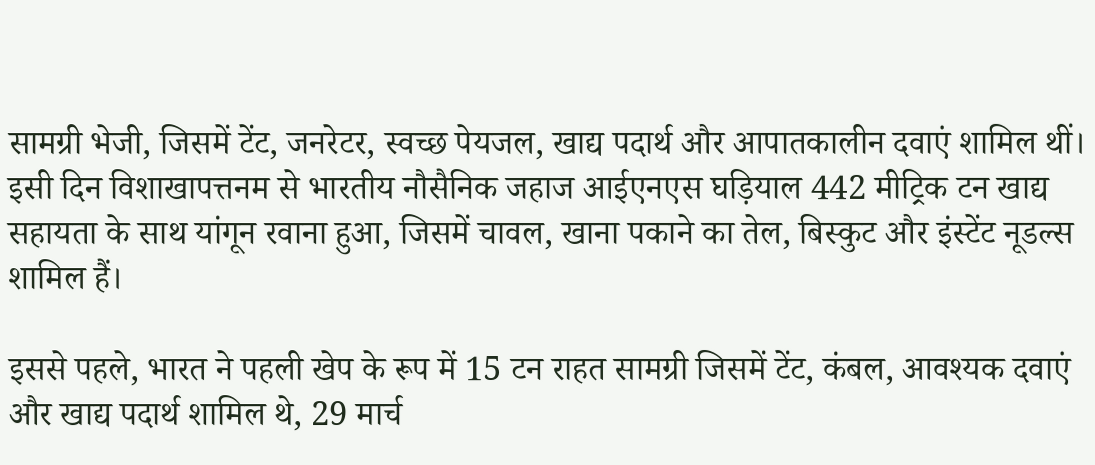सामग्री भेजी, जिसमें टेंट, जनरेटर, स्वच्छ पेयजल, खाद्य पदार्थ और आपातकालीन दवाएं शामिल थीं। इसी दिन विशाखापत्तनम से भारतीय नौसैनिक जहाज आईएनएस घड़ियाल 442 मीट्रिक टन खाद्य सहायता के साथ यांगून रवाना हुआ, जिसमें चावल, खाना पकाने का तेल, बिस्कुट और इंस्टेंट नूडल्स शामिल हैं।

इससे पहले, भारत ने पहली खेप के रूप में 15 टन राहत सामग्री जिसमें टेंट, कंबल, आवश्यक दवाएं और खाद्य पदार्थ शामिल थे, 29 मार्च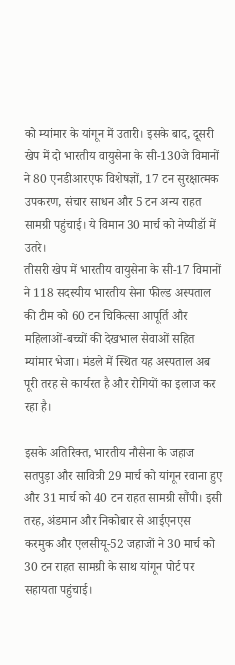को म्यांमार के यांगून में उतारी। इसके बाद, दूसरी खेप में दो भारतीय वायुसेना के सी-130जे विमानों ने 80 एनडीआरएफ विशेषज्ञों, 17 टन सुरक्षात्मक उपकरण, संचार साधन और 5 टन अन्य राहत सामग्री पहुंचाई। ये विमान 30 मार्च को नेप्यीडॉ में उतरे।
तीसरी खेप में भारतीय वायुसेना के सी-17 विमानों ने 118 सदस्यीय भारतीय सेना फील्ड अस्पताल की टीम को 60 टन चिकित्सा आपूर्ति और महिलाओं-बच्चों की देखभाल सेवाओं सहित म्यांमार भेजा। मंडले में स्थित यह अस्पताल अब पूरी तरह से कार्यरत है और रोगियों का इलाज कर रहा है।

इसके अतिरिक्त, भारतीय नौसेना के जहाज सतपुड़ा और सावित्री 29 मार्च को यांगून रवाना हुए और 31 मार्च को 40 टन राहत सामग्री सौंपी। इसी तरह, अंडमान और निकोबार से आईएनएस करमुक और एलसीयू-52 जहाजों ने 30 मार्च को 30 टन राहत सामग्री के साथ यांगून पोर्ट पर सहायता पहुंचाई।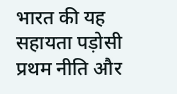भारत की यह सहायता पड़ोसी प्रथम नीति और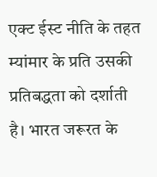एक्ट ईस्ट नीति के तहत म्यांमार के प्रति उसकी प्रतिबद्धता को दर्शाती है। भारत जरूरत के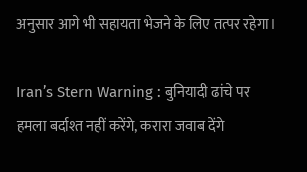अनुसार आगे भी सहायता भेजने के लिए तत्पर रहेगा।

Iran’s Stern Warning : बुनियादी ढांचे पर हमला बर्दाश्त नहीं करेंगे, करारा जवाब देंगे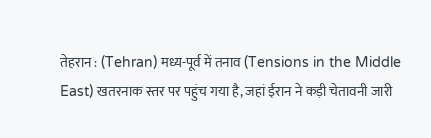तेहरान : (Tehran) मध्य-पूर्व में तनाव (Tensions in the Middle East) खतरनाक स्तर पर पहुंच गया है, जहां ईरान ने कड़ी चेतावनी जारी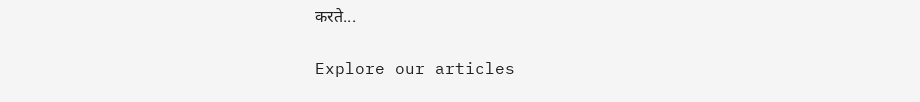करते...

Explore our articles